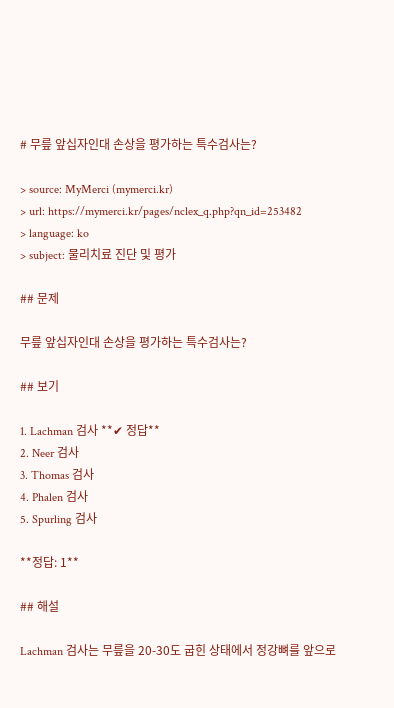# 무릎 앞십자인대 손상을 평가하는 특수검사는?

> source: MyMerci (mymerci.kr)
> url: https://mymerci.kr/pages/nclex_q.php?qn_id=253482
> language: ko
> subject: 물리치료 진단 및 평가

## 문제

무릎 앞십자인대 손상을 평가하는 특수검사는?

## 보기

1. Lachman 검사 **✔ 정답**
2. Neer 검사
3. Thomas 검사
4. Phalen 검사
5. Spurling 검사

**정답: 1**

## 해설

Lachman 검사는 무릎을 20-30도 굽힌 상태에서 정강뼈를 앞으로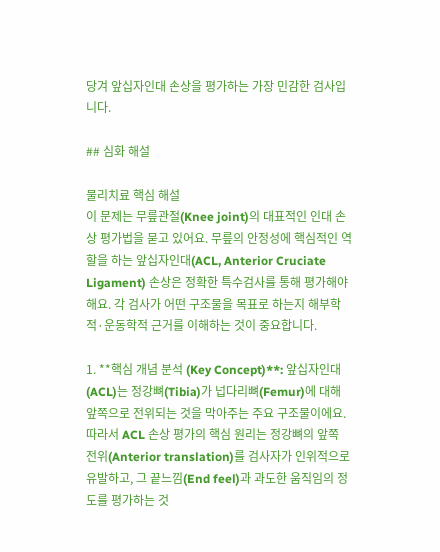당겨 앞십자인대 손상을 평가하는 가장 민감한 검사입니다.

## 심화 해설

물리치료 핵심 해설
이 문제는 무릎관절(Knee joint)의 대표적인 인대 손상 평가법을 묻고 있어요. 무릎의 안정성에 핵심적인 역할을 하는 앞십자인대(ACL, Anterior Cruciate Ligament) 손상은 정확한 특수검사를 통해 평가해야 해요. 각 검사가 어떤 구조물을 목표로 하는지 해부학적·운동학적 근거를 이해하는 것이 중요합니다.

1. **핵심 개념 분석 (Key Concept)**: 앞십자인대(ACL)는 정강뼈(Tibia)가 넙다리뼈(Femur)에 대해 앞쪽으로 전위되는 것을 막아주는 주요 구조물이에요. 따라서 ACL 손상 평가의 핵심 원리는 정강뼈의 앞쪽 전위(Anterior translation)를 검사자가 인위적으로 유발하고, 그 끝느낌(End feel)과 과도한 움직임의 정도를 평가하는 것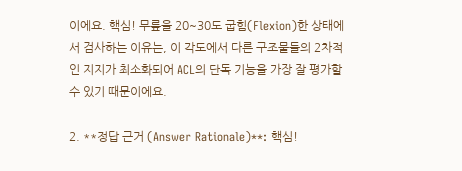이에요. 핵심! 무릎을 20~30도 굽힘(Flexion)한 상태에서 검사하는 이유는, 이 각도에서 다른 구조물들의 2차적인 지지가 최소화되어 ACL의 단독 기능을 가장 잘 평가할 수 있기 때문이에요.

2. **정답 근거 (Answer Rationale)**: 핵심!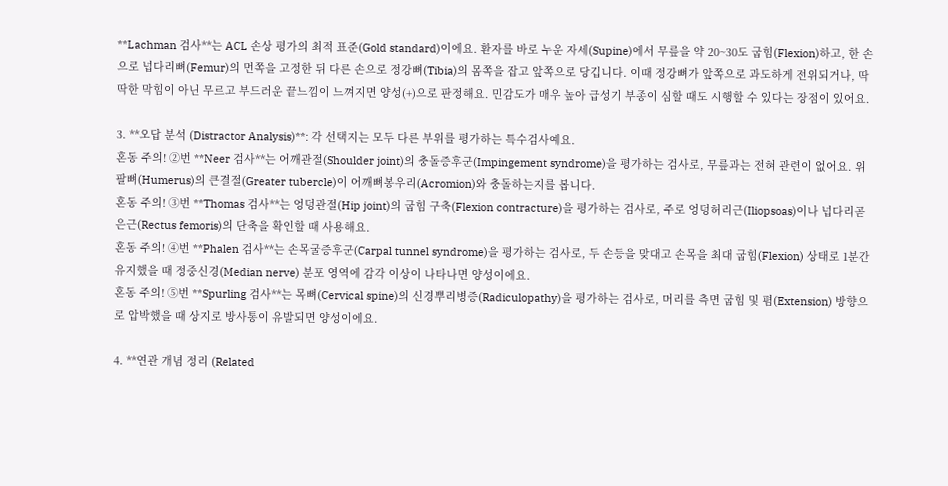**Lachman 검사**는 ACL 손상 평가의 최적 표준(Gold standard)이에요. 환자를 바로 누운 자세(Supine)에서 무릎을 약 20~30도 굽힘(Flexion)하고, 한 손으로 넙다리뼈(Femur)의 먼쪽을 고정한 뒤 다른 손으로 정강뼈(Tibia)의 몸쪽을 잡고 앞쪽으로 당깁니다. 이때 정강뼈가 앞쪽으로 과도하게 전위되거나, 딱딱한 막힘이 아닌 무르고 부드러운 끝느낌이 느껴지면 양성(+)으로 판정해요. 민감도가 매우 높아 급성기 부종이 심할 때도 시행할 수 있다는 장점이 있어요.

3. **오답 분석 (Distractor Analysis)**: 각 선택지는 모두 다른 부위를 평가하는 특수검사예요.
혼동 주의! ②번 **Neer 검사**는 어깨관절(Shoulder joint)의 충돌증후군(Impingement syndrome)을 평가하는 검사로, 무릎과는 전혀 관련이 없어요. 위팔뼈(Humerus)의 큰결절(Greater tubercle)이 어깨뼈봉우리(Acromion)와 충돌하는지를 봅니다.
혼동 주의! ③번 **Thomas 검사**는 엉덩관절(Hip joint)의 굽힘 구축(Flexion contracture)을 평가하는 검사로, 주로 엉덩허리근(Iliopsoas)이나 넙다리곧은근(Rectus femoris)의 단축을 확인할 때 사용해요.
혼동 주의! ④번 **Phalen 검사**는 손목굴증후군(Carpal tunnel syndrome)을 평가하는 검사로, 두 손등을 맞대고 손목을 최대 굽힘(Flexion) 상태로 1분간 유지했을 때 정중신경(Median nerve) 분포 영역에 감각 이상이 나타나면 양성이에요.
혼동 주의! ⑤번 **Spurling 검사**는 목뼈(Cervical spine)의 신경뿌리병증(Radiculopathy)을 평가하는 검사로, 머리를 측면 굽힘 및 폄(Extension) 방향으로 압박했을 때 상지로 방사통이 유발되면 양성이에요.

4. **연관 개념 정리 (Related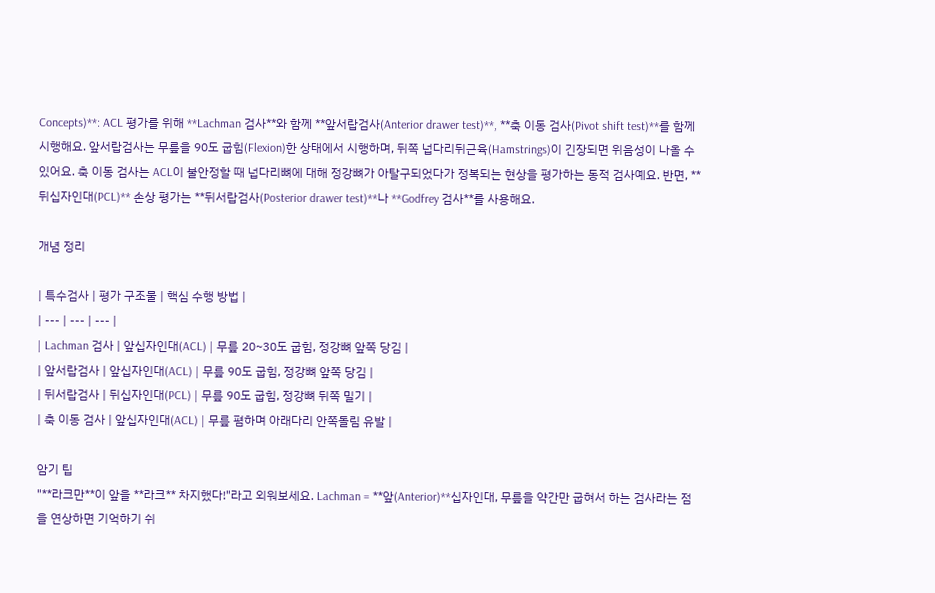Concepts)**: ACL 평가를 위해 **Lachman 검사**와 함께 **앞서랍검사(Anterior drawer test)**, **축 이동 검사(Pivot shift test)**를 함께 시행해요. 앞서랍검사는 무릎을 90도 굽힘(Flexion)한 상태에서 시행하며, 뒤쪽 넙다리뒤근육(Hamstrings)이 긴장되면 위음성이 나올 수 있어요. 축 이동 검사는 ACL이 불안정할 때 넙다리뼈에 대해 정강뼈가 아탈구되었다가 정복되는 현상을 평가하는 동적 검사예요. 반면, **뒤십자인대(PCL)** 손상 평가는 **뒤서랍검사(Posterior drawer test)**나 **Godfrey 검사**를 사용해요.

개념 정리

| 특수검사 | 평가 구조물 | 핵심 수행 방법 |
| --- | --- | --- |
| Lachman 검사 | 앞십자인대(ACL) | 무릎 20~30도 굽힘, 정강뼈 앞쪽 당김 |
| 앞서랍검사 | 앞십자인대(ACL) | 무릎 90도 굽힘, 정강뼈 앞쪽 당김 |
| 뒤서랍검사 | 뒤십자인대(PCL) | 무릎 90도 굽힘, 정강뼈 뒤쪽 밀기 |
| 축 이동 검사 | 앞십자인대(ACL) | 무릎 폄하며 아래다리 안쪽돌림 유발 |

암기 팁
"**라크만**이 앞을 **라크** 차지했다!"라고 외워보세요. Lachman = **앞(Anterior)**십자인대, 무릎을 약간만 굽혀서 하는 검사라는 점을 연상하면 기억하기 쉬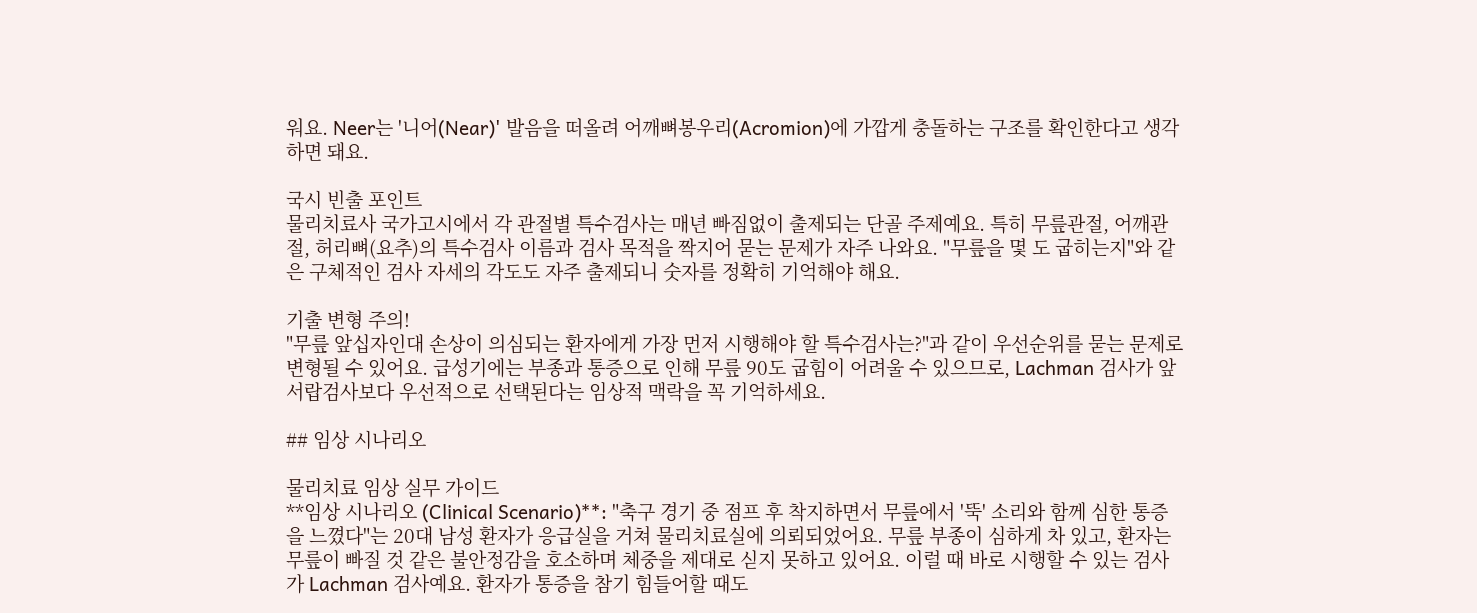워요. Neer는 '니어(Near)' 발음을 떠올려 어깨뼈봉우리(Acromion)에 가깝게 충돌하는 구조를 확인한다고 생각하면 돼요.

국시 빈출 포인트
물리치료사 국가고시에서 각 관절별 특수검사는 매년 빠짐없이 출제되는 단골 주제예요. 특히 무릎관절, 어깨관절, 허리뼈(요추)의 특수검사 이름과 검사 목적을 짝지어 묻는 문제가 자주 나와요. "무릎을 몇 도 굽히는지"와 같은 구체적인 검사 자세의 각도도 자주 출제되니 숫자를 정확히 기억해야 해요.

기출 변형 주의!
"무릎 앞십자인대 손상이 의심되는 환자에게 가장 먼저 시행해야 할 특수검사는?"과 같이 우선순위를 묻는 문제로 변형될 수 있어요. 급성기에는 부종과 통증으로 인해 무릎 90도 굽힘이 어려울 수 있으므로, Lachman 검사가 앞서랍검사보다 우선적으로 선택된다는 임상적 맥락을 꼭 기억하세요.

## 임상 시나리오

물리치료 임상 실무 가이드
**임상 시나리오 (Clinical Scenario)**: "축구 경기 중 점프 후 착지하면서 무릎에서 '뚝' 소리와 함께 심한 통증을 느꼈다"는 20대 남성 환자가 응급실을 거쳐 물리치료실에 의뢰되었어요. 무릎 부종이 심하게 차 있고, 환자는 무릎이 빠질 것 같은 불안정감을 호소하며 체중을 제대로 싣지 못하고 있어요. 이럴 때 바로 시행할 수 있는 검사가 Lachman 검사예요. 환자가 통증을 참기 힘들어할 때도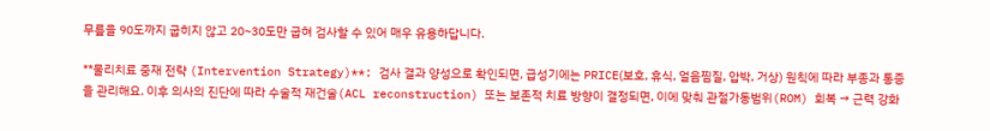무릎을 90도까지 굽히지 않고 20~30도만 굽혀 검사할 수 있어 매우 유용하답니다.

**물리치료 중재 전략 (Intervention Strategy)**: 검사 결과 양성으로 확인되면, 급성기에는 PRICE(보호, 휴식, 얼음찜질, 압박, 거상) 원칙에 따라 부종과 통증을 관리해요. 이후 의사의 진단에 따라 수술적 재건술(ACL reconstruction) 또는 보존적 치료 방향이 결정되면, 이에 맞춰 관절가동범위(ROM) 회복 → 근력 강화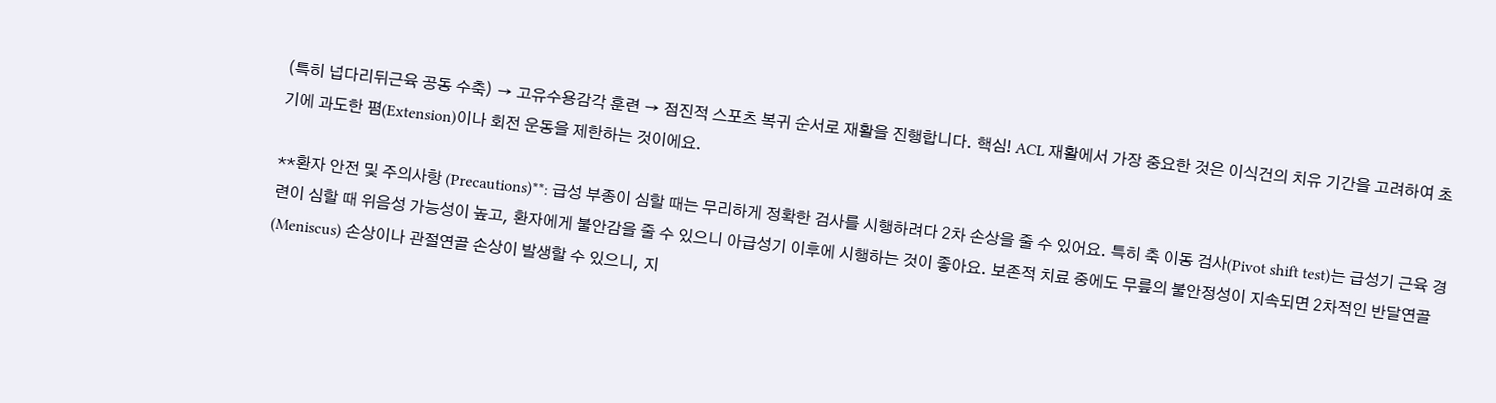(특히 넙다리뒤근육 공동 수축) → 고유수용감각 훈련 → 점진적 스포츠 복귀 순서로 재활을 진행합니다. 핵심! ACL 재활에서 가장 중요한 것은 이식건의 치유 기간을 고려하여 초기에 과도한 폄(Extension)이나 회전 운동을 제한하는 것이에요.

**환자 안전 및 주의사항 (Precautions)**: 급성 부종이 심할 때는 무리하게 정확한 검사를 시행하려다 2차 손상을 줄 수 있어요. 특히 축 이동 검사(Pivot shift test)는 급성기 근육 경련이 심할 때 위음성 가능성이 높고, 환자에게 불안감을 줄 수 있으니 아급성기 이후에 시행하는 것이 좋아요. 보존적 치료 중에도 무릎의 불안정성이 지속되면 2차적인 반달연골(Meniscus) 손상이나 관절연골 손상이 발생할 수 있으니, 지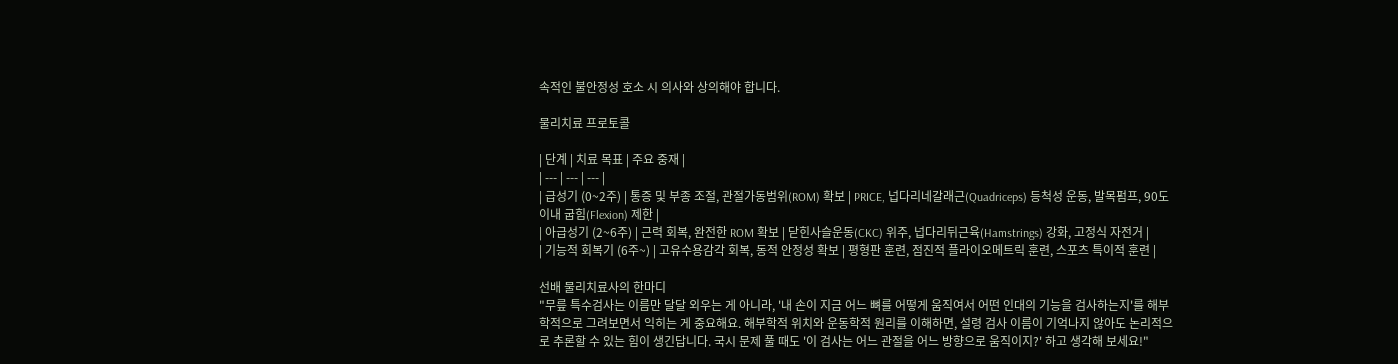속적인 불안정성 호소 시 의사와 상의해야 합니다.

물리치료 프로토콜

| 단계 | 치료 목표 | 주요 중재 |
| --- | --- | --- |
| 급성기 (0~2주) | 통증 및 부종 조절, 관절가동범위(ROM) 확보 | PRICE, 넙다리네갈래근(Quadriceps) 등척성 운동, 발목펌프, 90도 이내 굽힘(Flexion) 제한 |
| 아급성기 (2~6주) | 근력 회복, 완전한 ROM 확보 | 닫힌사슬운동(CKC) 위주, 넙다리뒤근육(Hamstrings) 강화, 고정식 자전거 |
| 기능적 회복기 (6주~) | 고유수용감각 회복, 동적 안정성 확보 | 평형판 훈련, 점진적 플라이오메트릭 훈련, 스포츠 특이적 훈련 |

선배 물리치료사의 한마디
"무릎 특수검사는 이름만 달달 외우는 게 아니라, '내 손이 지금 어느 뼈를 어떻게 움직여서 어떤 인대의 기능을 검사하는지'를 해부학적으로 그려보면서 익히는 게 중요해요. 해부학적 위치와 운동학적 원리를 이해하면, 설령 검사 이름이 기억나지 않아도 논리적으로 추론할 수 있는 힘이 생긴답니다. 국시 문제 풀 때도 '이 검사는 어느 관절을 어느 방향으로 움직이지?' 하고 생각해 보세요!"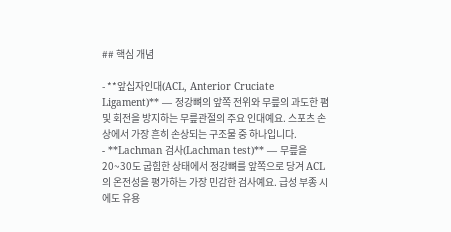## 핵심 개념

- **앞십자인대(ACL, Anterior Cruciate Ligament)** — 정강뼈의 앞쪽 전위와 무릎의 과도한 폄 및 회전을 방지하는 무릎관절의 주요 인대예요. 스포츠 손상에서 가장 흔히 손상되는 구조물 중 하나입니다.
- **Lachman 검사(Lachman test)** — 무릎을 20~30도 굽힘한 상태에서 정강뼈를 앞쪽으로 당겨 ACL의 온전성을 평가하는 가장 민감한 검사예요. 급성 부종 시에도 유용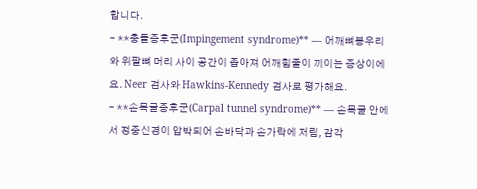합니다.
- **충돌증후군(Impingement syndrome)** — 어깨뼈봉우리와 위팔뼈 머리 사이 공간이 좁아져 어깨힘줄이 끼이는 증상이에요. Neer 검사와 Hawkins-Kennedy 검사로 평가해요.
- **손목굴증후군(Carpal tunnel syndrome)** — 손목굴 안에서 정중신경이 압박되어 손바닥과 손가락에 저림, 감각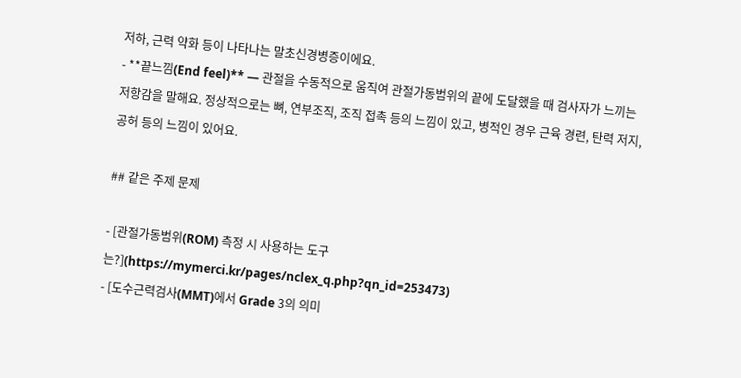저하, 근력 약화 등이 나타나는 말초신경병증이에요.
- **끝느낌(End feel)** — 관절을 수동적으로 움직여 관절가동범위의 끝에 도달했을 때 검사자가 느끼는 저항감을 말해요. 정상적으로는 뼈, 연부조직, 조직 접촉 등의 느낌이 있고, 병적인 경우 근육 경련, 탄력 저지, 공허 등의 느낌이 있어요.

## 같은 주제 문제

- [관절가동범위(ROM) 측정 시 사용하는 도구는?](https://mymerci.kr/pages/nclex_q.php?qn_id=253473)
- [도수근력검사(MMT)에서 Grade 3의 의미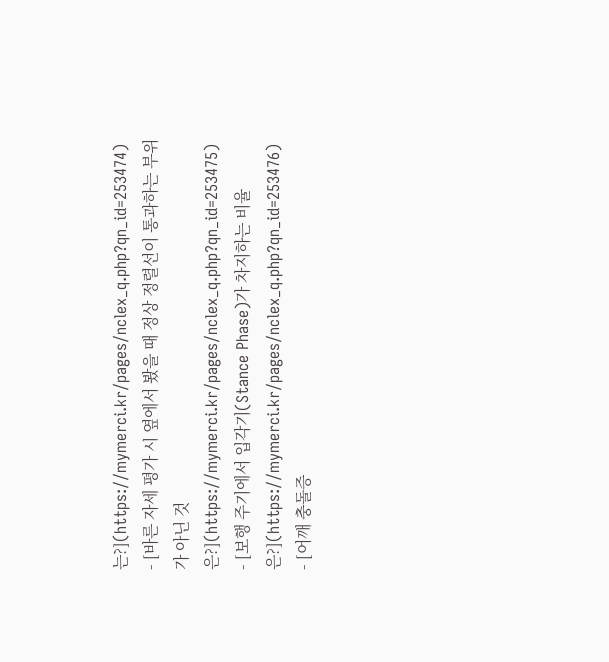는?](https://mymerci.kr/pages/nclex_q.php?qn_id=253474)
- [바른 자세 평가 시 옆에서 봤을 때 정상 정렬선이 통과하는 부위가 아닌 것은?](https://mymerci.kr/pages/nclex_q.php?qn_id=253475)
- [보행 주기에서 입각기(Stance Phase)가 차지하는 비율은?](https://mymerci.kr/pages/nclex_q.php?qn_id=253476)
- [어깨 충돌증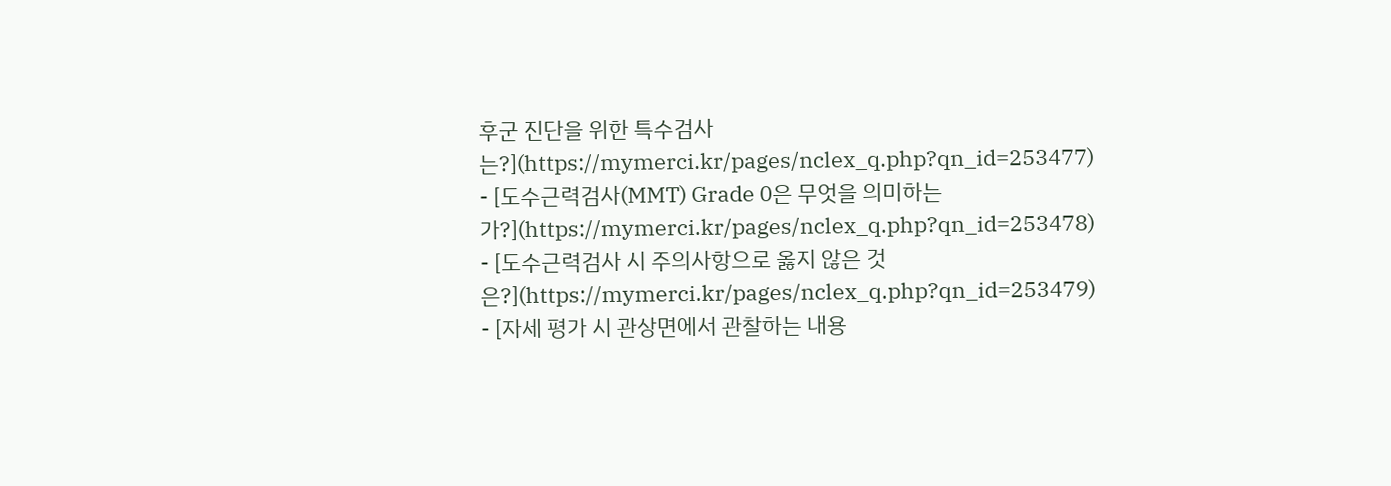후군 진단을 위한 특수검사는?](https://mymerci.kr/pages/nclex_q.php?qn_id=253477)
- [도수근력검사(MMT) Grade 0은 무엇을 의미하는가?](https://mymerci.kr/pages/nclex_q.php?qn_id=253478)
- [도수근력검사 시 주의사항으로 옳지 않은 것은?](https://mymerci.kr/pages/nclex_q.php?qn_id=253479)
- [자세 평가 시 관상면에서 관찰하는 내용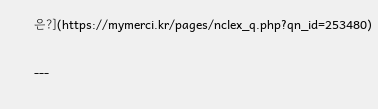은?](https://mymerci.kr/pages/nclex_q.php?qn_id=253480)

---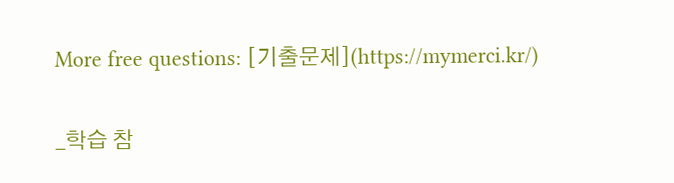More free questions: [기출문제](https://mymerci.kr/)

_학습 참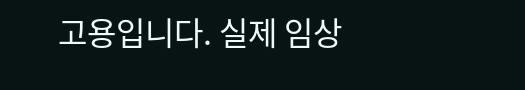고용입니다. 실제 임상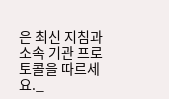은 최신 지침과 소속 기관 프로토콜을 따르세요._